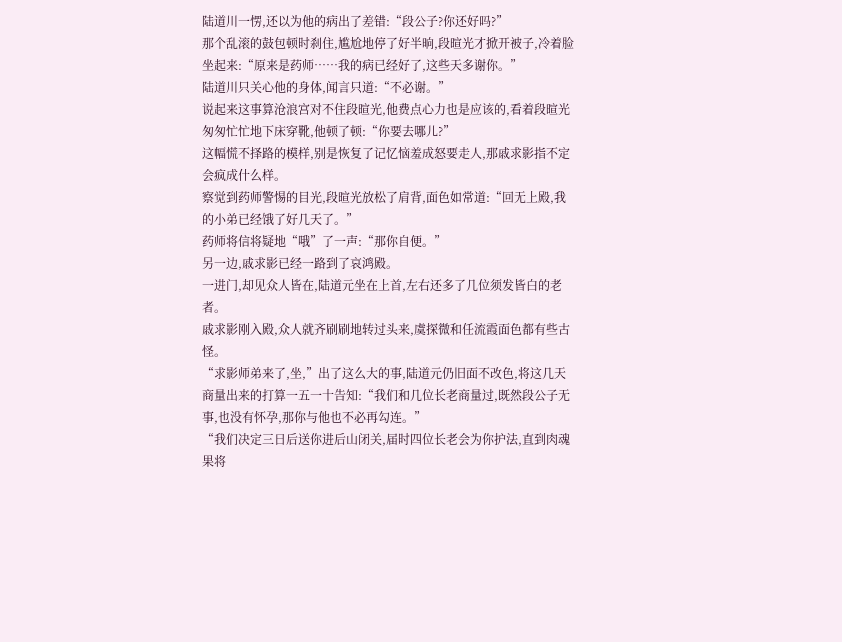陆道川一愣,还以为他的病出了差错:“段公子?你还好吗?”
那个乱滚的鼓包顿时刹住,尴尬地停了好半晌,段暄光才掀开被子,冷着脸坐起来:“原来是药师……我的病已经好了,这些天多谢你。”
陆道川只关心他的身体,闻言只道:“不必谢。”
说起来这事算沧浪宫对不住段暄光,他费点心力也是应该的,看着段暄光匆匆忙忙地下床穿靴,他顿了顿:“你要去哪儿?”
这幅慌不择路的模样,别是恢复了记忆恼羞成怒要走人,那戚求影指不定会疯成什么样。
察觉到药师警惕的目光,段暄光放松了肩背,面色如常道:“回无上殿,我的小弟已经饿了好几天了。”
药师将信将疑地“哦”了一声:“那你自便。”
另一边,戚求影已经一路到了哀鸿殿。
一进门,却见众人皆在,陆道元坐在上首,左右还多了几位须发皆白的老者。
戚求影刚入殿,众人就齐刷刷地转过头来,虞探微和任流霞面色都有些古怪。
“求影师弟来了,坐,”出了这么大的事,陆道元仍旧面不改色,将这几天商量出来的打算一五一十告知:“我们和几位长老商量过,既然段公子无事,也没有怀孕,那你与他也不必再勾连。”
“我们决定三日后送你进后山闭关,届时四位长老会为你护法,直到肉魂果将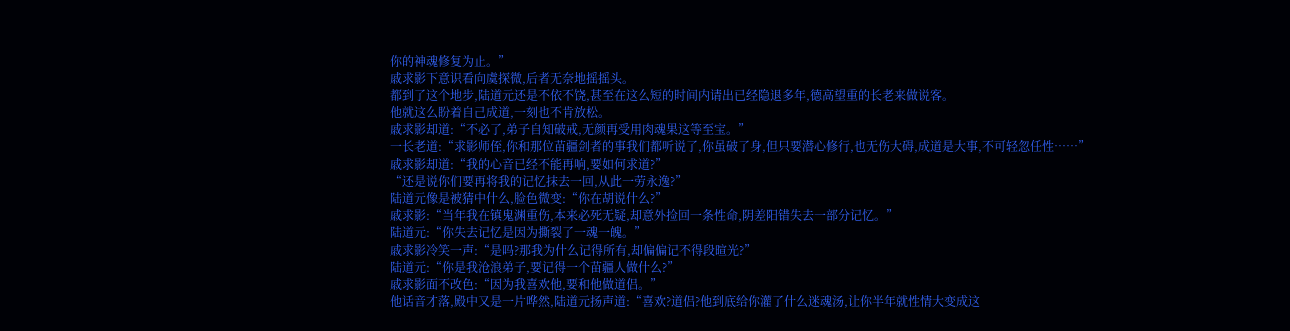你的神魂修复为止。”
戚求影下意识看向虞探微,后者无奈地摇摇头。
都到了这个地步,陆道元还是不依不饶,甚至在这么短的时间内请出已经隐退多年,德高望重的长老来做说客。
他就这么盼着自己成道,一刻也不肯放松。
戚求影却道:“不必了,弟子自知破戒,无颜再受用肉魂果这等至宝。”
一长老道:“求影师侄,你和那位苗疆剑者的事我们都听说了,你虽破了身,但只要潜心修行,也无伤大碍,成道是大事,不可轻忽任性……”
戚求影却道:“我的心音已经不能再响,要如何求道?”
“还是说你们要再将我的记忆抹去一回,从此一劳永逸?”
陆道元像是被猜中什么,脸色微变:“你在胡说什么?”
戚求影:“当年我在镇鬼渊重伤,本来必死无疑,却意外捡回一条性命,阴差阳错失去一部分记忆。”
陆道元:“你失去记忆是因为撕裂了一魂一魄。”
戚求影冷笑一声:“是吗?那我为什么记得所有,却偏偏记不得段暄光?”
陆道元:“你是我沧浪弟子,要记得一个苗疆人做什么?”
戚求影面不改色:“因为我喜欢他,要和他做道侣。”
他话音才落,殿中又是一片哗然,陆道元扬声道:“喜欢?道侣?他到底给你灌了什么迷魂汤,让你半年就性情大变成这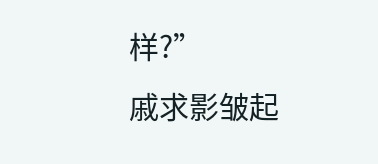样?”
戚求影皱起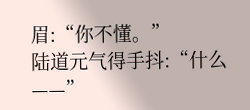眉:“你不懂。”
陆道元气得手抖:“什么——”